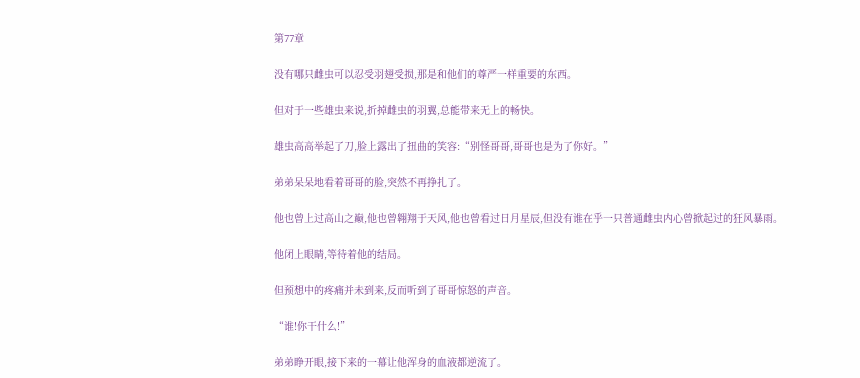第77章

没有哪只雌虫可以忍受羽翅受损,那是和他们的尊严一样重要的东西。

但对于一些雄虫来说,折掉雌虫的羽翼,总能带来无上的畅快。

雄虫高高举起了刀,脸上露出了扭曲的笑容:“别怪哥哥,哥哥也是为了你好。”

弟弟呆呆地看着哥哥的脸,突然不再挣扎了。

他也曾上过高山之巅,他也曾翱翔于天风,他也曾看过日月星辰,但没有谁在乎一只普通雌虫内心曾掀起过的狂风暴雨。

他闭上眼睛,等待着他的结局。

但预想中的疼痛并未到来,反而听到了哥哥惊怒的声音。

“谁!你干什么!”

弟弟睁开眼,接下来的一幕让他浑身的血液都逆流了。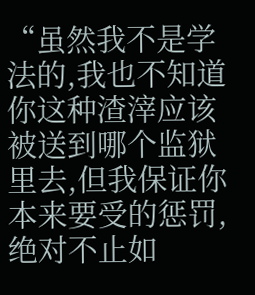“虽然我不是学法的,我也不知道你这种渣滓应该被送到哪个监狱里去,但我保证你本来要受的惩罚,绝对不止如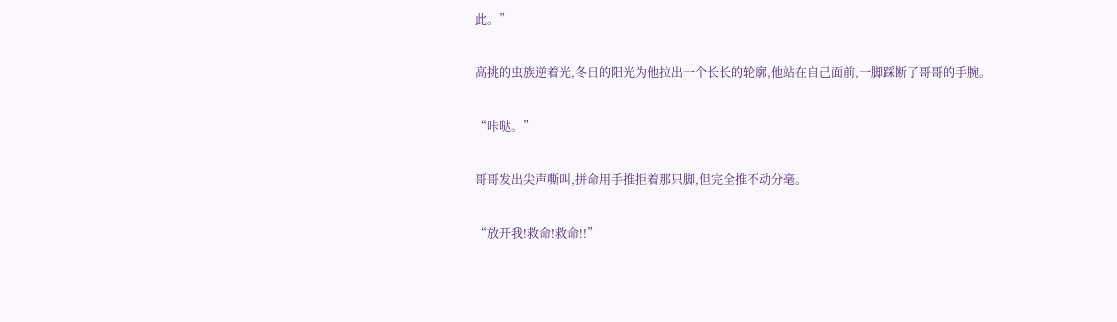此。”

高挑的虫族逆着光,冬日的阳光为他拉出一个长长的轮廓,他站在自己面前,一脚踩断了哥哥的手腕。

“咔哒。”

哥哥发出尖声嘶叫,拼命用手推拒着那只脚,但完全推不动分毫。

“放开我!救命!救命!!”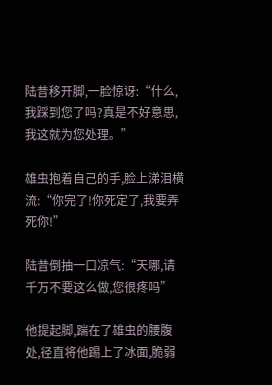陆昔移开脚,一脸惊讶:“什么,我踩到您了吗?真是不好意思,我这就为您处理。”

雄虫抱着自己的手,脸上涕泪横流:“你完了!你死定了,我要弄死你!”

陆昔倒抽一口凉气:“天哪,请千万不要这么做,您很疼吗”

他提起脚,踹在了雄虫的腰腹处,径直将他踢上了冰面,脆弱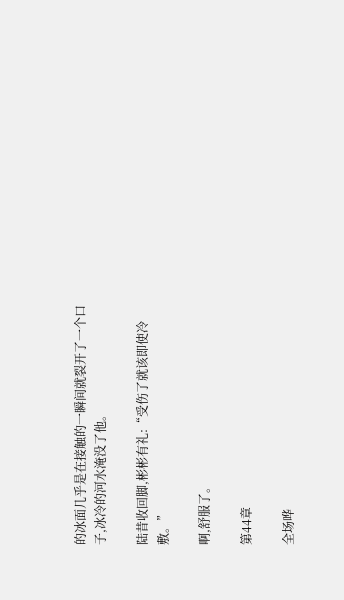的冰面几乎是在接触的一瞬间就裂开了一个口子,冰冷的河水淹没了他。

陆昔收回脚,彬彬有礼:“受伤了就该即使冷敷。”

啊,舒服了。

第44章

全场哗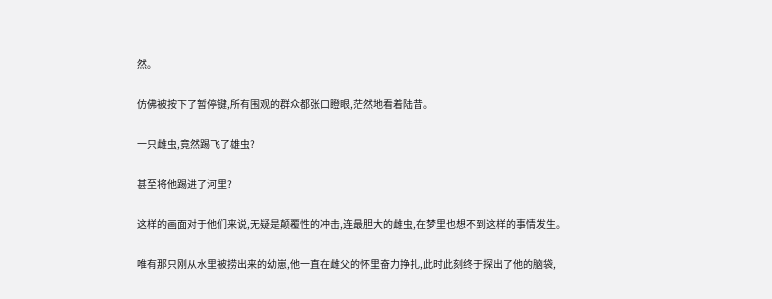然。

仿佛被按下了暂停键,所有围观的群众都张口瞪眼,茫然地看着陆昔。

一只雌虫,竟然踢飞了雄虫?

甚至将他踢进了河里?

这样的画面对于他们来说,无疑是颠覆性的冲击,连最胆大的雌虫,在梦里也想不到这样的事情发生。

唯有那只刚从水里被捞出来的幼崽,他一直在雌父的怀里奋力挣扎,此时此刻终于探出了他的脑袋,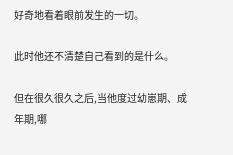好奇地看着眼前发生的一切。

此时他还不清楚自己看到的是什么。

但在很久很久之后,当他度过幼崽期、成年期,哪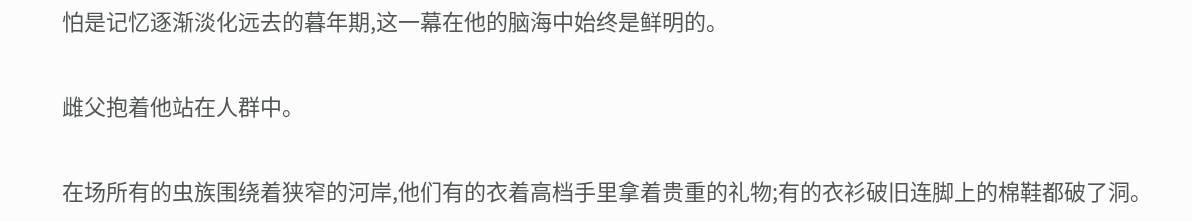怕是记忆逐渐淡化远去的暮年期,这一幕在他的脑海中始终是鲜明的。

雌父抱着他站在人群中。

在场所有的虫族围绕着狭窄的河岸,他们有的衣着高档手里拿着贵重的礼物;有的衣衫破旧连脚上的棉鞋都破了洞。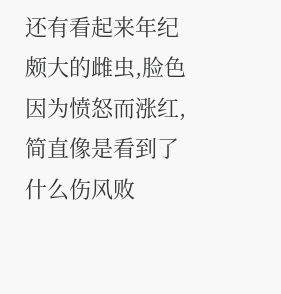还有看起来年纪颇大的雌虫,脸色因为愤怒而涨红,简直像是看到了什么伤风败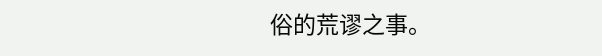俗的荒谬之事。